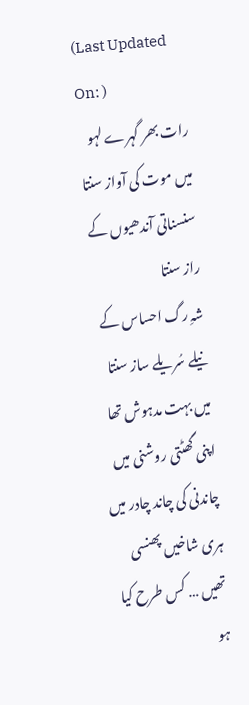(Last Updated On: )
رات بھر گہرے لہو میں موت کی آواز سنتا
سنسناتی آندھیوں کے راز سنتا
شہِ رگ احساس کے نیلے سُریلے ساز سنتا
میں بہت مدہوش تھا
اپنی گھٹتی روشنی میں
چاندنی کی چاند چادر میں
ہری شاخیں پھنسی تھیں … کس طرح کیا ہو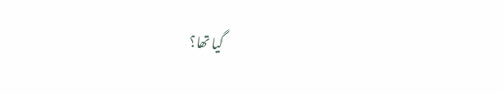گیا تھا؟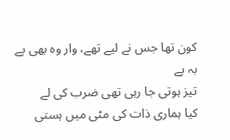کون تھا جس نے لیے تھے، وار وہ بھی پے بہ پے
تیز ہوتی جا رہی تھی ضرب کی لے
کیا ہماری ذات کی مٹی میں ہستی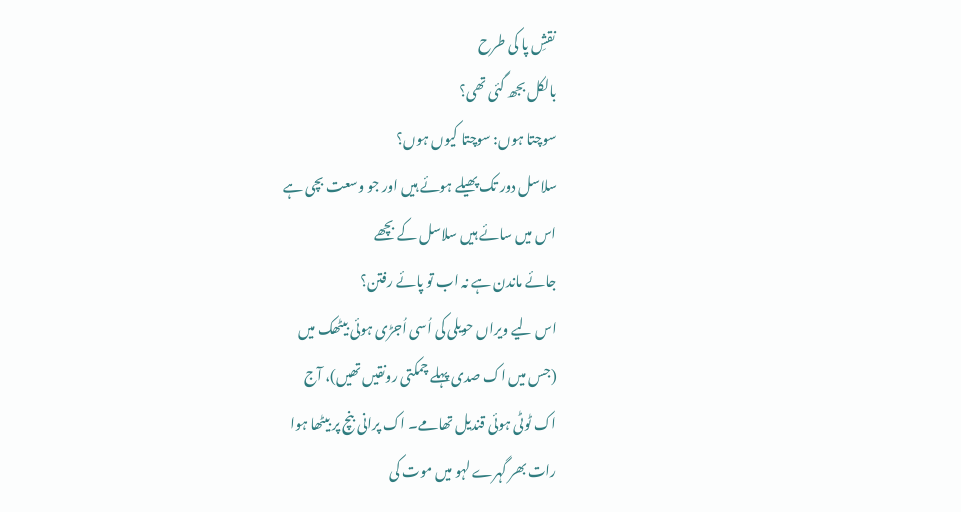نقشِ پا کی طرح
بالکل بجھ گئی تھی؟
سوچتا ہوں: سوچتا کیوں ہوں؟
سلاسل دور تک پھیلے ہوئے ہیں اور جو وسعت بچی ہے
اس میں سائے ہیں سلاسل کے بچھے
جائے ماندن ہے نہ اب تو پائے رفتن؟
اس لیے ویراں حویلی کی اُسی اُجڑی ہوئی بیٹھک میں
(جس میں اک صدی پہلے چمکتی رونقیں تھیں)، آج
اک ٹوٹی ہوئی قندیل تھامے۔ اک پرانی بنچ پر بیٹھا ہوا
رات بھر گہرے لہو میں موت کی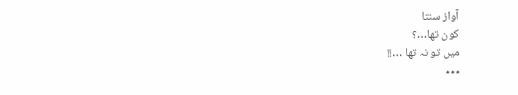آواز سنتا
کون تھا…؟
میں تو نہ تھا …!!
٭٭٭